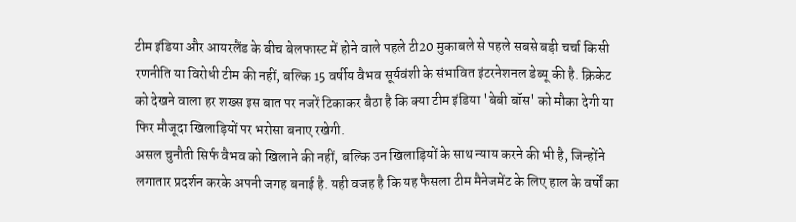टीम इंडिया और आयरलैंड के बीच बेलफास्ट में होने वाले पहले टी20 मुकाबले से पहले सबसे बड़ी चर्चा किसी रणनीति या विरोधी टीम की नहीं, बल्कि 15 वर्षीय वैभव सूर्यवंशी के संभावित इंटरनेशनल डेब्यू की है. क्रिकेट को देखने वाला हर शख्स इस बात पर नजरें टिकाकर बैठा है कि क्या टीम इंडिया 'बेबी बॉस' को मौका देगी या फिर मौजूदा खिलाड़ियों पर भरोसा बनाए रखेगी.
असल चुनौती सिर्फ वैभव को खिलाने की नहीं, बल्कि उन खिलाड़ियों के साथ न्याय करने की भी है, जिन्होंने लगातार प्रदर्शन करके अपनी जगह बनाई है. यही वजह है कि यह फैसला टीम मैनेजमेंट के लिए हाल के वर्षों का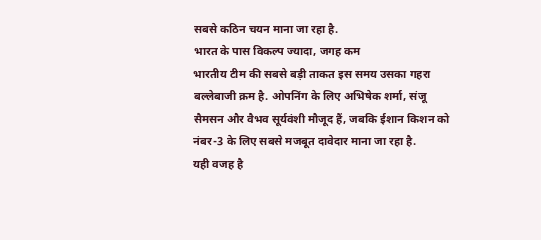सबसे कठिन चयन माना जा रहा है.
भारत के पास विकल्प ज्यादा, जगह कम
भारतीय टीम की सबसे बड़ी ताकत इस समय उसका गहरा बल्लेबाजी क्रम है. ओपनिंग के लिए अभिषेक शर्मा, संजू सैमसन और वैभव सूर्यवंशी मौजूद हैं, जबकि ईशान किशन को नंबर-3 के लिए सबसे मजबूत दावेदार माना जा रहा है.
यही वजह है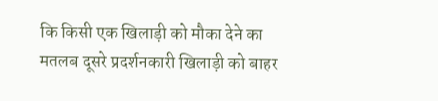कि किसी एक खिलाड़ी को मौका देने का मतलब दूसरे प्रदर्शनकारी खिलाड़ी को बाहर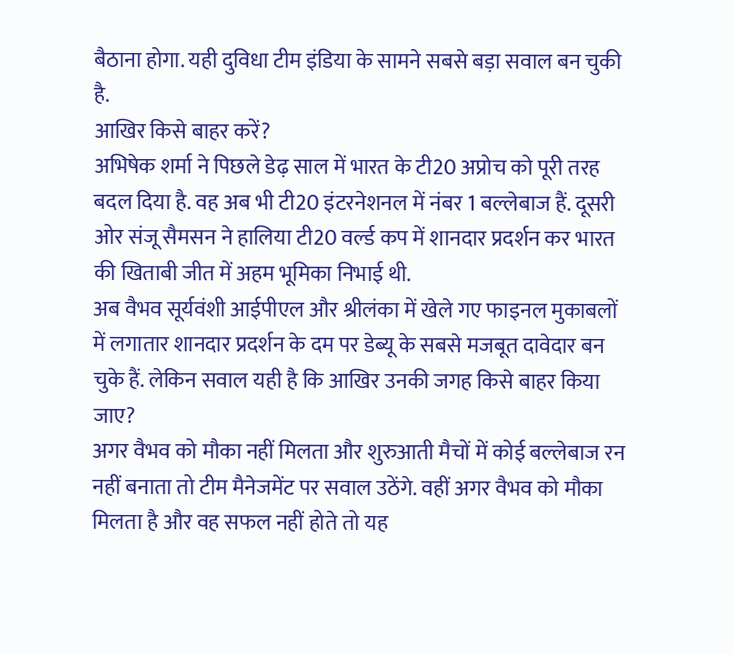बैठाना होगा. यही दुविधा टीम इंडिया के सामने सबसे बड़ा सवाल बन चुकी है.
आखिर किसे बाहर करें?
अभिषेक शर्मा ने पिछले डेढ़ साल में भारत के टी20 अप्रोच को पूरी तरह बदल दिया है. वह अब भी टी20 इंटरनेशनल में नंबर 1 बल्लेबाज हैं. दूसरी ओर संजू सैमसन ने हालिया टी20 वर्ल्ड कप में शानदार प्रदर्शन कर भारत की खिताबी जीत में अहम भूमिका निभाई थी.
अब वैभव सूर्यवंशी आईपीएल और श्रीलंका में खेले गए फाइनल मुकाबलों में लगातार शानदार प्रदर्शन के दम पर डेब्यू के सबसे मजबूत दावेदार बन चुके हैं. लेकिन सवाल यही है कि आखिर उनकी जगह किसे बाहर किया जाए?
अगर वैभव को मौका नहीं मिलता और शुरुआती मैचों में कोई बल्लेबाज रन नहीं बनाता तो टीम मैनेजमेंट पर सवाल उठेंगे. वहीं अगर वैभव को मौका मिलता है और वह सफल नहीं होते तो यह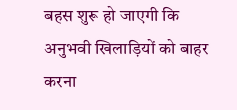बहस शुरू हो जाएगी कि अनुभवी खिलाड़ियों को बाहर करना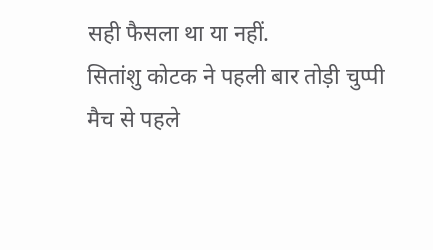सही फैसला था या नहीं.
सितांशु कोटक ने पहली बार तोड़ी चुप्पी
मैच से पहले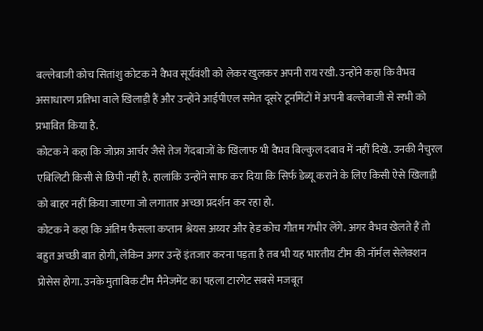बल्लेबाजी कोच सितांशु कोटक ने वैभव सूर्यवंशी को लेकर खुलकर अपनी राय रखी. उन्होंने कहा कि वैभव असाधारण प्रतिभा वाले खिलाड़ी हैं और उन्होंने आईपीएल समेत दूसरे टूर्नामेंटों में अपनी बल्लेबाजी से सभी को प्रभावित किया है.
कोटक ने कहा कि जोफ्रा आर्चर जैसे तेज गेंदबाजों के खिलाफ भी वैभव बिल्कुल दबाव में नहीं दिखे. उनकी नैचुरल एबिलिटी किसी से छिपी नहीं है. हालांकि उन्होंने साफ कर दिया कि सिर्फ डेब्यू कराने के लिए किसी ऐसे खिलाड़ी को बाहर नहीं किया जाएगा जो लगातार अच्छा प्रदर्शन कर रहा हो.
कोटक ने कहा कि अंतिम फैसला कप्तान श्रेयस अय्यर और हेड कोच गौतम गंभीर लेंगे. अगर वैभव खेलते हैं तो बहुत अच्छी बात होगी, लेकिन अगर उन्हें इंतजार करना पड़ता है तब भी यह भारतीय टीम की नॉर्मल सेलेक्शन प्रोसेस होगा. उनके मुताबिक टीम मैनेजमेंट का पहला टारगेट सबसे मजबूत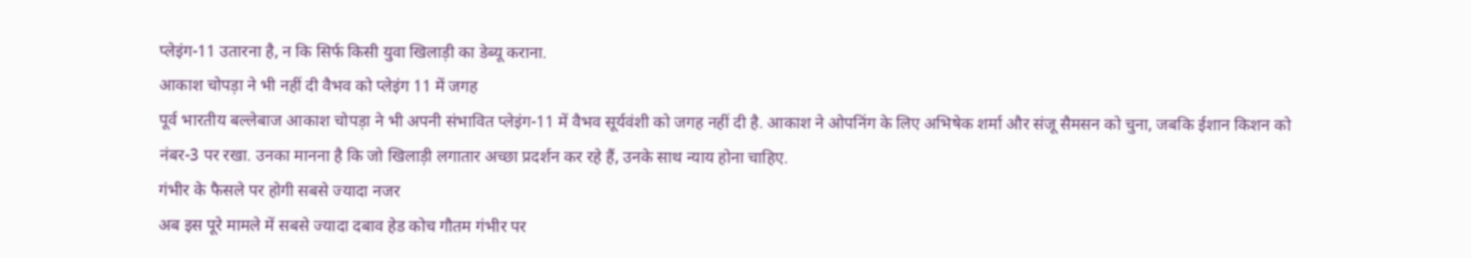प्लेइंग-11 उतारना है, न कि सिर्फ किसी युवा खिलाड़ी का डेब्यू कराना.
आकाश चोपड़ा ने भी नहीं दी वैभव को प्लेइंग 11 में जगह
पूर्व भारतीय बल्लेबाज आकाश चोपड़ा ने भी अपनी संभावित प्लेइंग-11 में वैभव सूर्यवंशी को जगह नहीं दी है. आकाश ने ओपनिंग के लिए अभिषेक शर्मा और संजू सैमसन को चुना, जबकि ईशान किशन को नंबर-3 पर रखा. उनका मानना है कि जो खिलाड़ी लगातार अच्छा प्रदर्शन कर रहे हैं, उनके साथ न्याय होना चाहिए.
गंभीर के फैसले पर होगी सबसे ज्यादा नजर
अब इस पूरे मामले में सबसे ज्यादा दबाव हेड कोच गौतम गंभीर पर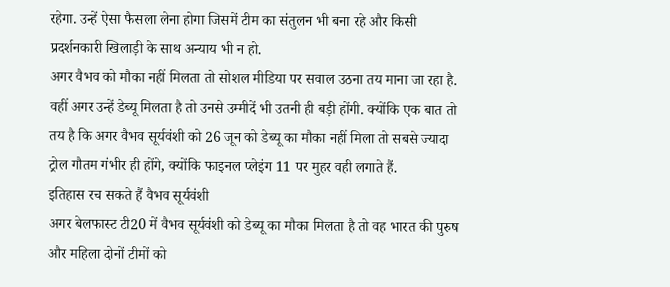रहेगा. उन्हें ऐसा फैसला लेना होगा जिसमें टीम का संतुलन भी बना रहे और किसी प्रदर्शनकारी खिलाड़ी के साथ अन्याय भी न हो.
अगर वैभव को मौका नहीं मिलता तो सोशल मीडिया पर सवाल उठना तय माना जा रहा है. वहीं अगर उन्हें डेब्यू मिलता है तो उनसे उम्मीदें भी उतनी ही बड़ी होंगी. क्योंकि एक बात तो तय है कि अगर वैभव सूर्यवंशी को 26 जून को डेब्यू का मौका नहीं मिला तो सबसे ज्यादा ट्रोल गौतम गंभीर ही होंगे, क्योंकि फाइनल प्लेइंग 11 पर मुहर वही लगाते हैं.
इतिहास रच सकते हैं वैभव सूर्यवंशी
अगर बेलफास्ट टी20 में वैभव सूर्यवंशी को डेब्यू का मौका मिलता है तो वह भारत की पुरुष और महिला दोनों टीमों को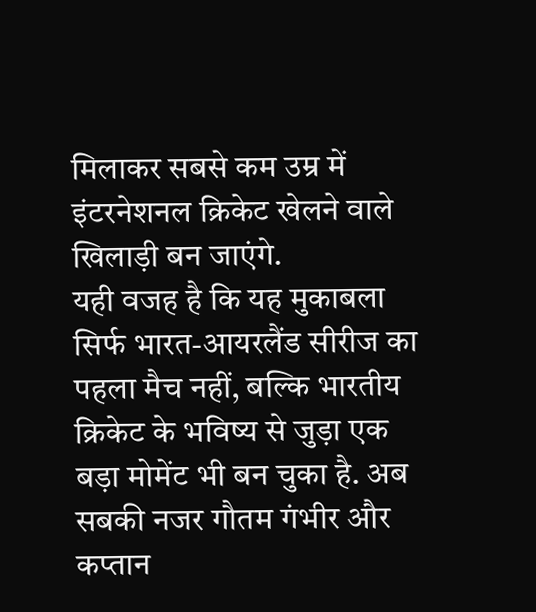मिलाकर सबसे कम उम्र में इंटरनेशनल क्रिकेट खेलने वाले खिलाड़ी बन जाएंगे.
यही वजह है कि यह मुकाबला सिर्फ भारत-आयरलैंड सीरीज का पहला मैच नहीं, बल्कि भारतीय क्रिकेट के भविष्य से जुड़ा एक बड़ा मोमेंट भी बन चुका है. अब सबकी नजर गौतम गंभीर और कप्तान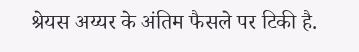श्रेयस अय्यर के अंतिम फैसले पर टिकी है.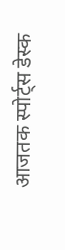आजतक स्पोर्ट्स डेस्क